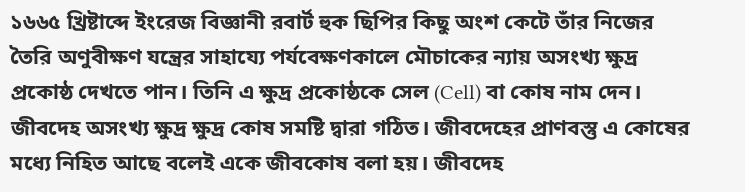১৬৬৫ খ্রিষ্টাব্দে ইংরেজ বিজ্ঞানী রবার্ট হুক ছিপির কিছু অংশ কেটে তাঁর নিজের তৈরি অণুবীক্ষণ যন্ত্রের সাহায্যে পর্যবেক্ষণকালে মৌচাকের ন্যায় অসংখ্য ক্ষুদ্র প্রকোষ্ঠ দেখতে পান। তিনি এ ক্ষুদ্র প্রকোষ্ঠকে সেল (Cell) বা কোষ নাম দেন। জীবদেহ অসংখ্য ক্ষুদ্র ক্ষুদ্র কোষ সমষ্টি দ্বারা গঠিত। জীবদেহের প্রাণবস্তু এ কোষের মধ্যে নিহিত আছে বলেই একে জীবকোষ বলা হয়। জীবদেহ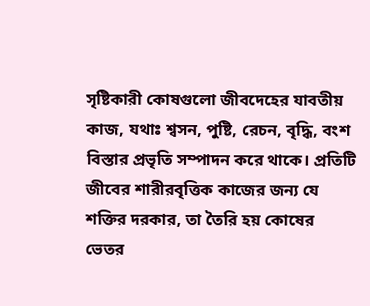সৃষ্টিকারী কোষগুলো জীবদেহের যাবতীয় কাজ, যথাঃ শ্বসন, পুষ্টি, রেচন, বৃদ্ধি, বংশ বিস্তার প্রভৃতি সম্পাদন করে থাকে। প্রতিটি জীবের শারীরবৃত্তিক কাজের জন্য যে শক্তির দরকার, তা তৈরি হয় কোষের ভেতর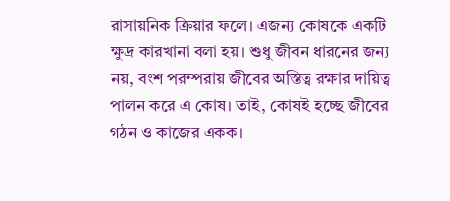রাসায়নিক ক্রিয়ার ফলে। এজন্য কোষকে একটি ক্ষুদ্র কারখানা বলা হয়। শুধু জীবন ধারনের জন্য নয়, বংশ পরম্পরায় জীবের অস্তিত্ব রক্ষার দায়িত্ব পালন করে এ কোষ। তাই, কোষই হচ্ছে জীবের গঠন ও কাজের একক।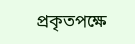প্রকৃতপক্ষে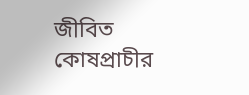জীবিত কোষপ্রাচীর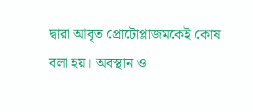দ্বারা আবৃত প্রোটোপ্লাজমকেই কোষ বলা হয়। অবস্থান ও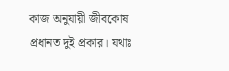কাজ অনুযায়ী জীবকোষ প্রধানত দুই প্রকার। যথাঃ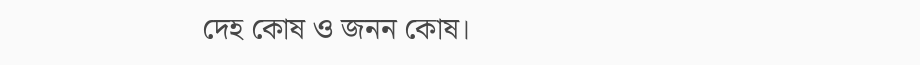দেহ কোষ ও জনন কোষ।